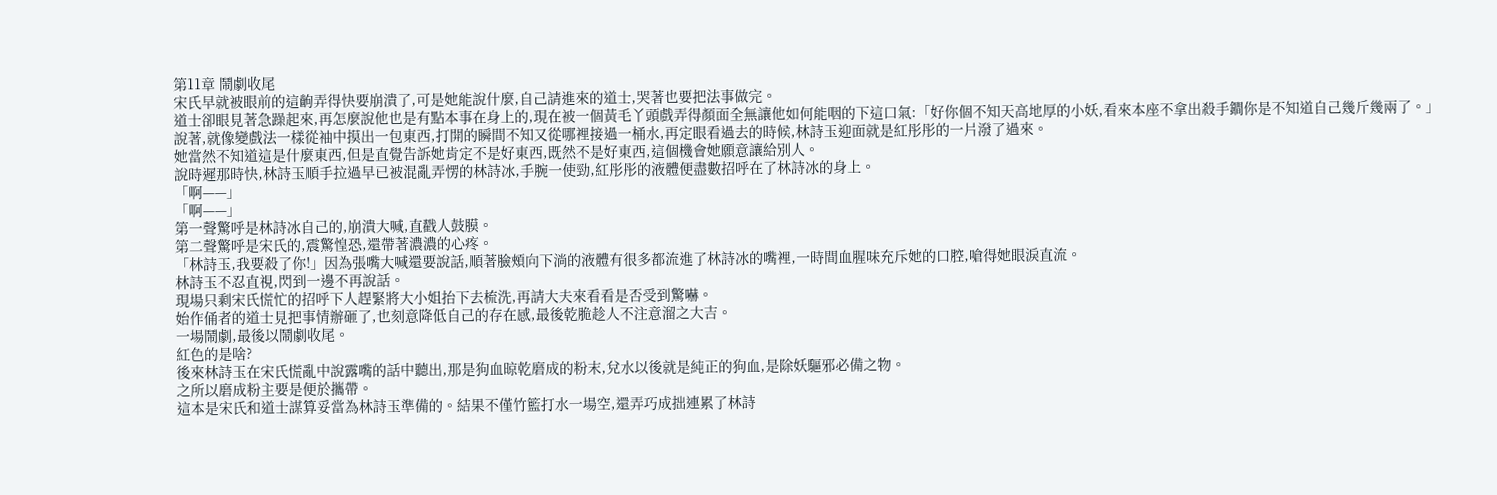第11章 鬧劇收尾
宋氏早就被眼前的這齣弄得快要崩潰了,可是她能說什麼,自己請進來的道士,哭著也要把法事做完。
道士卻眼見著急躁起來,再怎麼說他也是有點本事在身上的,現在被一個黃毛丫頭戲弄得顏面全無讓他如何能咽的下這口氣:「好你個不知天高地厚的小妖,看來本座不拿出殺手鐧你是不知道自己幾斤幾兩了。」
說著,就像變戲法一樣從袖中摸出一包東西,打開的瞬間不知又從哪裡接過一桶水,再定眼看過去的時候,林詩玉迎面就是紅彤彤的一片潑了過來。
她當然不知道這是什麼東西,但是直覺告訴她肯定不是好東西,既然不是好東西,這個機會她願意讓給別人。
說時遲那時快,林詩玉順手拉過早已被混亂弄愣的林詩冰,手腕一使勁,紅彤彤的液體便盡數招呼在了林詩冰的身上。
「啊——」
「啊——」
第一聲驚呼是林詩冰自己的,崩潰大喊,直戳人鼓膜。
第二聲驚呼是宋氏的,震驚惶恐,還帶著濃濃的心疼。
「林詩玉,我要殺了你!」因為張嘴大喊還要說話,順著臉頰向下淌的液體有很多都流進了林詩冰的嘴裡,一時間血腥味充斥她的口腔,嗆得她眼淚直流。
林詩玉不忍直視,閃到一邊不再說話。
現場只剩宋氏慌忙的招呼下人趕緊將大小姐抬下去梳洗,再請大夫來看看是否受到驚嚇。
始作俑者的道士見把事情辦砸了,也刻意降低自己的存在感,最後乾脆趁人不注意溜之大吉。
一場鬧劇,最後以鬧劇收尾。
紅色的是啥?
後來林詩玉在宋氏慌亂中說露嘴的話中聽出,那是狗血晾乾磨成的粉末,兌水以後就是純正的狗血,是除妖驅邪必備之物。
之所以磨成粉主要是便於攜帶。
這本是宋氏和道士謀算妥當為林詩玉準備的。結果不僅竹籃打水一場空,還弄巧成拙連累了林詩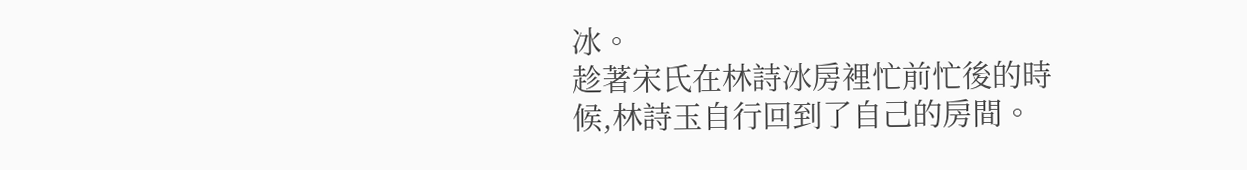冰。
趁著宋氏在林詩冰房裡忙前忙後的時候,林詩玉自行回到了自己的房間。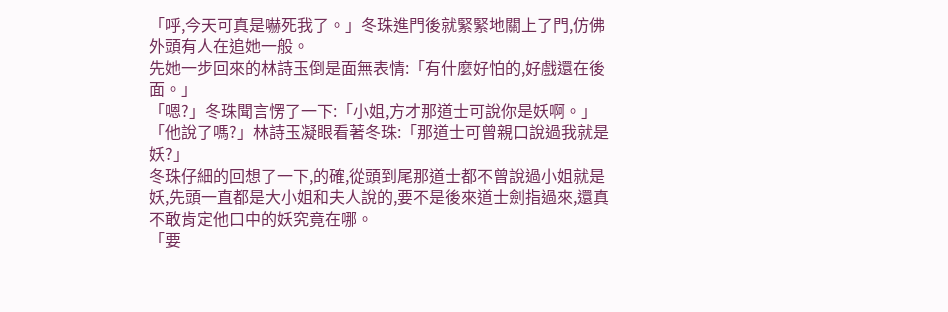「呼,今天可真是嚇死我了。」冬珠進門後就緊緊地關上了門,仿佛外頭有人在追她一般。
先她一步回來的林詩玉倒是面無表情:「有什麼好怕的,好戲還在後面。」
「嗯?」冬珠聞言愣了一下:「小姐,方才那道士可說你是妖啊。」
「他說了嗎?」林詩玉凝眼看著冬珠:「那道士可曾親口說過我就是妖?」
冬珠仔細的回想了一下,的確,從頭到尾那道士都不曾說過小姐就是妖,先頭一直都是大小姐和夫人說的,要不是後來道士劍指過來,還真不敢肯定他口中的妖究竟在哪。
「要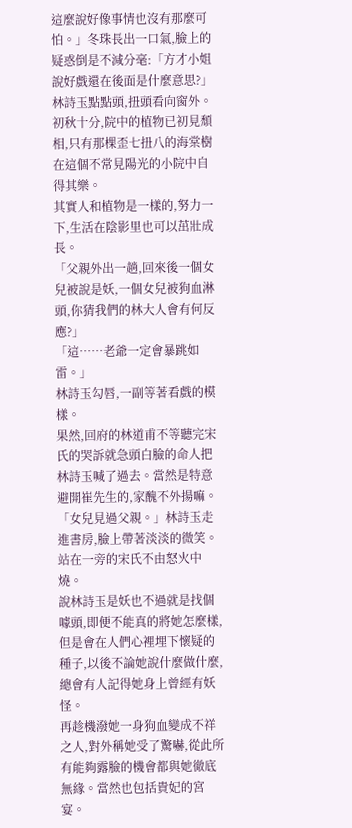這麼說好像事情也沒有那麼可怕。」冬珠長出一口氣,臉上的疑惑倒是不減分毫:「方才小姐說好戲還在後面是什麼意思?」
林詩玉點點頭,扭頭看向窗外。
初秋十分,院中的植物已初見頹相,只有那棵歪七扭八的海棠樹在這個不常見陽光的小院中自得其樂。
其實人和植物是一樣的,努力一下,生活在陰影里也可以茁壯成長。
「父親外出一趟,回來後一個女兒被說是妖,一個女兒被狗血淋頭,你猜我們的林大人會有何反應?」
「這……老爺一定會暴跳如雷。」
林詩玉勾唇,一副等著看戲的模樣。
果然,回府的林道甫不等聽完宋氏的哭訴就急頭白臉的命人把林詩玉喊了過去。當然是特意避開崔先生的,家醜不外揚嘛。
「女兒見過父親。」林詩玉走進書房,臉上帶著淡淡的微笑。
站在一旁的宋氏不由怒火中燒。
說林詩玉是妖也不過就是找個噱頭,即便不能真的將她怎麼樣,但是會在人們心裡埋下懷疑的種子,以後不論她說什麼做什麼,總會有人記得她身上曾經有妖怪。
再趁機潑她一身狗血變成不祥之人,對外稱她受了驚嚇,從此所有能夠露臉的機會都與她徹底無緣。當然也包括貴妃的宮宴。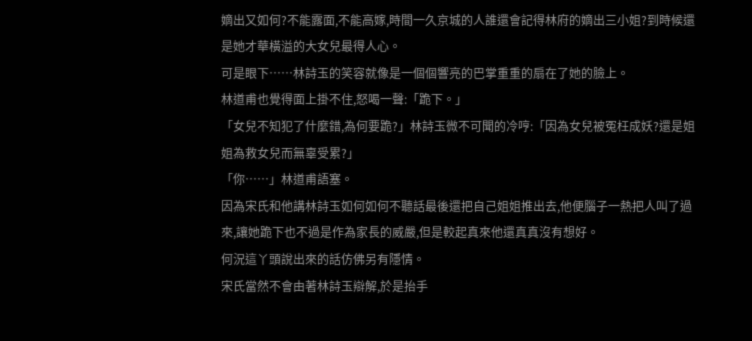嫡出又如何?不能露面,不能高嫁,時間一久京城的人誰還會記得林府的嫡出三小姐?到時候還是她才華橫溢的大女兒最得人心。
可是眼下……林詩玉的笑容就像是一個個響亮的巴掌重重的扇在了她的臉上。
林道甫也覺得面上掛不住,怒喝一聲:「跪下。」
「女兒不知犯了什麼錯,為何要跪?」林詩玉微不可聞的冷哼:「因為女兒被冤枉成妖?還是姐姐為救女兒而無辜受累?」
「你……」林道甫語塞。
因為宋氏和他講林詩玉如何如何不聽話最後還把自己姐姐推出去,他便腦子一熱把人叫了過來,讓她跪下也不過是作為家長的威嚴,但是較起真來他還真真沒有想好。
何況這丫頭說出來的話仿佛另有隱情。
宋氏當然不會由著林詩玉辯解,於是抬手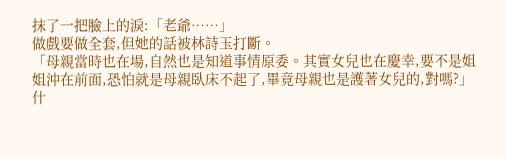抹了一把臉上的淚:「老爺……」
做戲要做全套,但她的話被林詩玉打斷。
「母親當時也在場,自然也是知道事情原委。其實女兒也在慶幸,要不是姐姐沖在前面,恐怕就是母親臥床不起了,畢竟母親也是護著女兒的,對嗎?」
什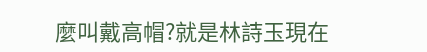麼叫戴高帽?就是林詩玉現在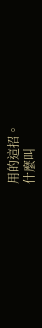用的這招。
什麼叫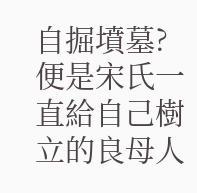自掘墳墓?便是宋氏一直給自己樹立的良母人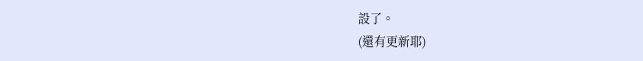設了。
(還有更新耶)